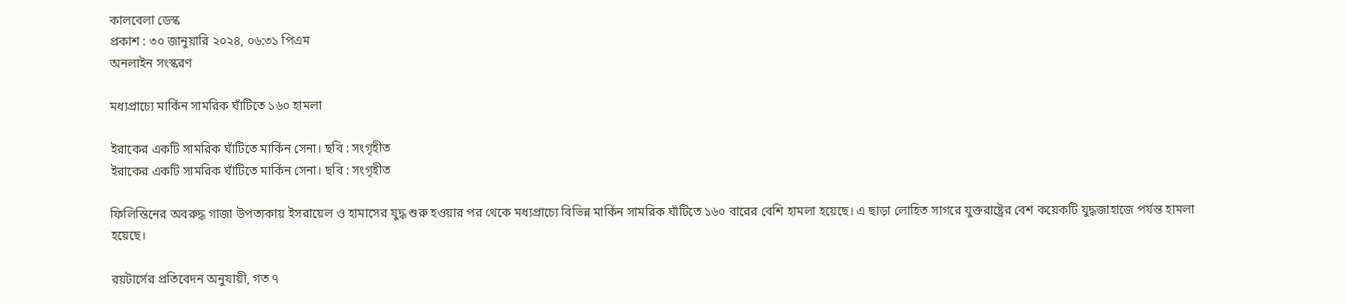কালবেলা ডেস্ক
প্রকাশ : ৩০ জানুয়ারি ২০২৪, ০৬:৩১ পিএম
অনলাইন সংস্করণ

মধ্যপ্রাচ্যে মার্কিন সামরিক ঘাঁটিতে ১৬০ হামলা

ইরাকের একটি সামরিক ঘাঁটিতে মার্কিন সেনা। ছবি : সংগৃহীত
ইরাকের একটি সামরিক ঘাঁটিতে মার্কিন সেনা। ছবি : সংগৃহীত

ফিলিস্তিনের অবরুদ্ধ গাজা উপত্যকায় ইসরায়েল ও হামাসের যুদ্ধ শুরু হওয়ার পর থেকে মধ্যপ্রাচ্যে বিভিন্ন মার্কিন সামরিক ঘাঁটিতে ১৬০ বারের বেশি হামলা হয়েছে। এ ছাড়া লোহিত সাগরে যুক্তরাষ্ট্রের বেশ কয়েকটি যুদ্ধজাহাজে পর্যন্ত হামলা হয়েছে।

রয়টার্সের প্রতিবেদন অনুযায়ী, গত ৭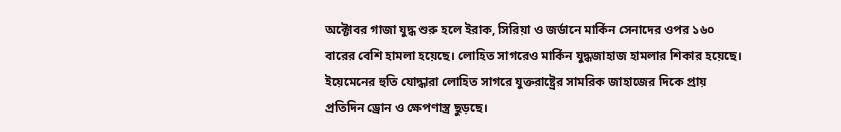অক্টোবর গাজা যুদ্ধ শুরু হলে ইরাক, সিরিয়া ও জর্ডানে মার্কিন সেনাদের ওপর ১৬০ বারের বেশি হামলা হয়েছে। লোহিত সাগরেও মার্কিন যুদ্ধজাহাজ হামলার শিকার হয়েছে। ইয়েমেনের হুতি যোদ্ধারা লোহিত সাগরে যুক্তরাষ্ট্রের সামরিক জাহাজের দিকে প্রায় প্রতিদিন ড্রোন ও ক্ষেপণাস্ত্র ছুড়ছে।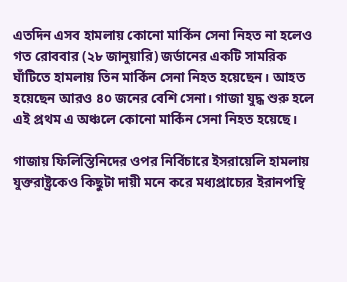এতদিন এসব হামলায় কোনো মার্কিন সেনা নিহত না হলেও গত রোববার (২৮ জানুয়ারি) জর্ডানের একটি সামরিক ঘাঁটিতে হামলায় তিন মার্কিন সেনা নিহত হয়েছেন। আহত হয়েছেন আরও ৪০ জনের বেশি সেনা। গাজা যুদ্ধ শুরু হলে এই প্রথম এ অঞ্চলে কোনো মার্কিন সেনা নিহত হয়েছে।

গাজায় ফিলিস্তিনিদের ওপর নির্বিচারে ইসরায়েলি হামলায় যুক্তরাষ্ট্রকেও কিছুটা দায়ী মনে করে মধ্যপ্রাচ্যের ইরানপন্থি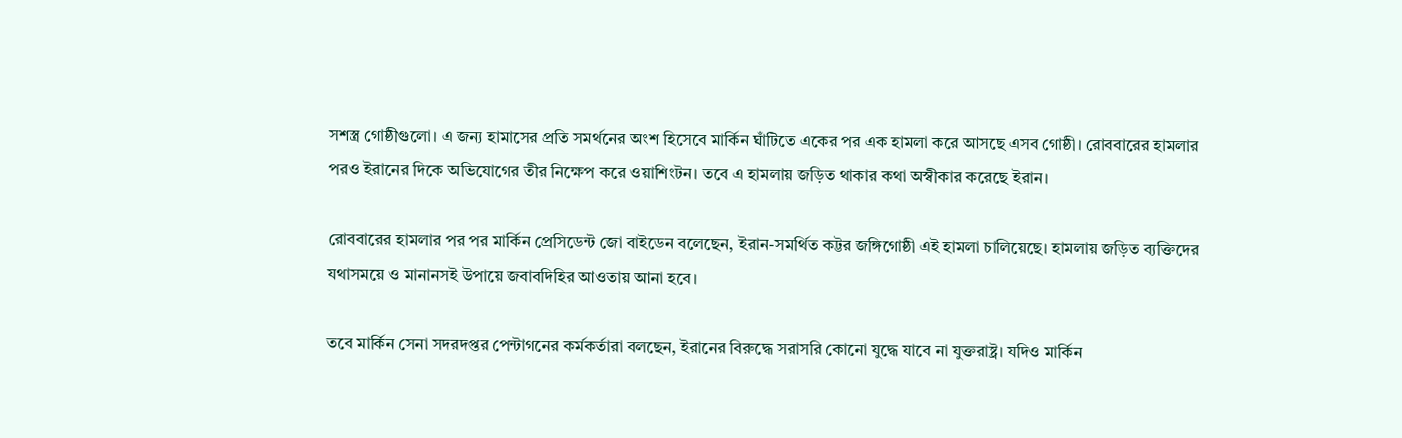সশস্ত্র গোষ্ঠীগুলো। এ জন্য হামাসের প্রতি সমর্থনের অংশ হিসেবে মার্কিন ঘাঁটিতে একের পর এক হামলা করে আসছে এসব গোষ্ঠী। রোববারের হামলার পরও ইরানের দিকে অভিযোগের তীর নিক্ষেপ করে ওয়াশিংটন। তবে এ হামলায় জড়িত থাকার কথা অস্বীকার করেছে ইরান।

রোববারের হামলার পর পর মার্কিন প্রেসিডেন্ট জো বাইডেন বলেছেন, ইরান-সমর্থিত কট্টর জঙ্গিগোষ্ঠী এই হামলা চালিয়েছে। হামলায় জড়িত ব্যক্তিদের যথাসময়ে ও মানানসই উপায়ে জবাবদিহির আওতায় আনা হবে।

তবে মার্কিন সেনা সদরদপ্তর পেন্টাগনের কর্মকর্তারা বলছেন, ইরানের বিরুদ্ধে সরাসরি কোনো যুদ্ধে যাবে না যুক্তরাষ্ট্র। যদিও মার্কিন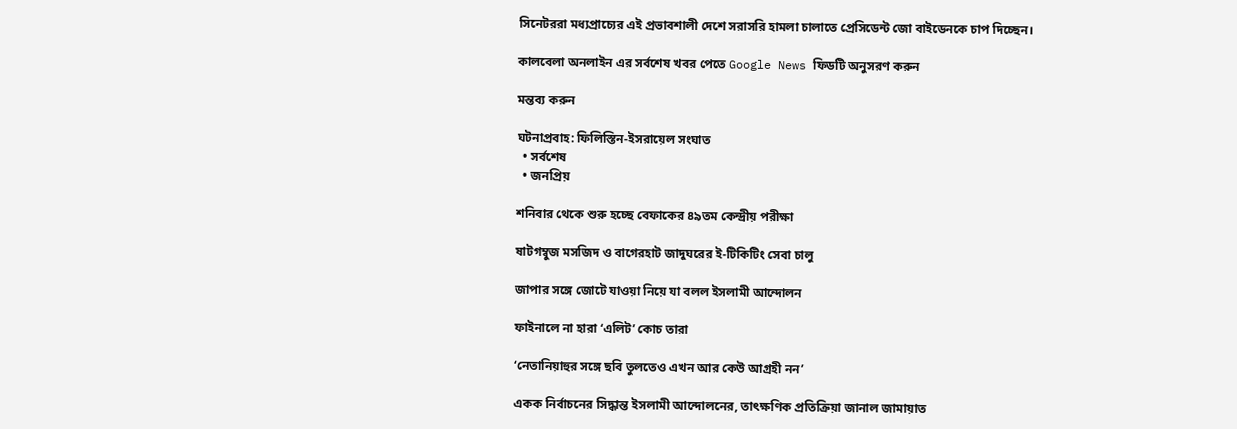সিনেটররা মধ্যপ্রাচ্যের এই প্রভাবশালী দেশে সরাসরি হামলা চালাতে প্রেসিডেন্ট জো বাইডেনকে চাপ দিচ্ছেন।

কালবেলা অনলাইন এর সর্বশেষ খবর পেতে Google News ফিডটি অনুসরণ করুন

মন্তব্য করুন

ঘটনাপ্রবাহ: ফিলিস্তিন-ইসরায়েল সংঘাত
  • সর্বশেষ
  • জনপ্রিয়

শনিবার থেকে শুরু হচ্ছে বেফাকের ৪৯তম কেন্দ্রীয় পরীক্ষা

ষাটগম্বুজ মসজিদ ও বাগেরহাট জাদুঘরের ই-টিকিটিং সেবা চালু

জাপার সঙ্গে জোটে যাওয়া নিয়ে যা বলল ইসলামী আন্দোলন

ফাইনালে না হারা ‌‘এলিট’ কোচ তারা

‘নেতানিয়াহুর সঙ্গে ছবি তুলতেও এখন আর কেউ আগ্রহী নন’

একক নির্বাচনের সিদ্ধান্ত ইসলামী আন্দোলনের, তাৎক্ষণিক প্রতিক্রিয়া জানাল জামায়াত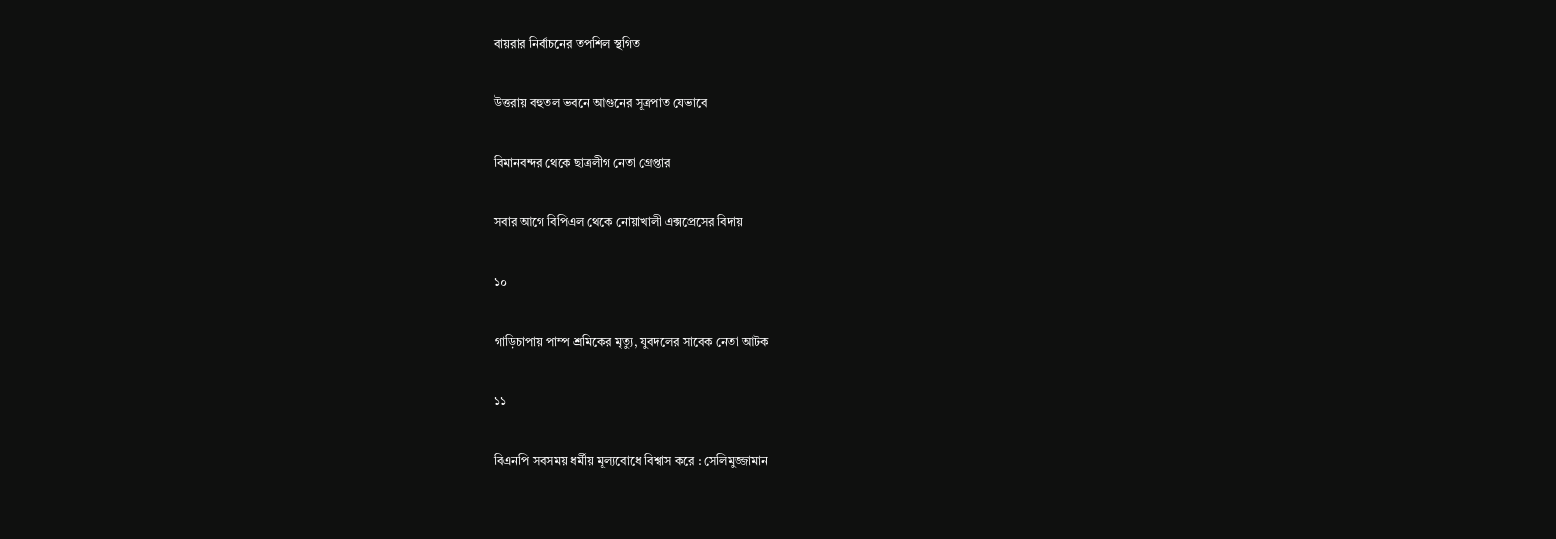বায়রার নির্বাচনের তপশিল স্থগিত

উত্তরায় বহুতল ভবনে আগুনের সূত্রপাত যেভাবে

বিমানবন্দর থেকে ছাত্রলীগ নেতা গ্রেপ্তার

সবার আগে বিপিএল থেকে নোয়াখালী এক্সপ্রেসের বিদায়

১০

গাড়িচাপায় পাম্প শ্রমিকের মৃত্যু, যুবদলের সাবেক নেতা আটক

১১

বিএনপি সবসময় ধর্মীয় মূল্যবোধে বিশ্বাস করে : সেলিমুজ্জামান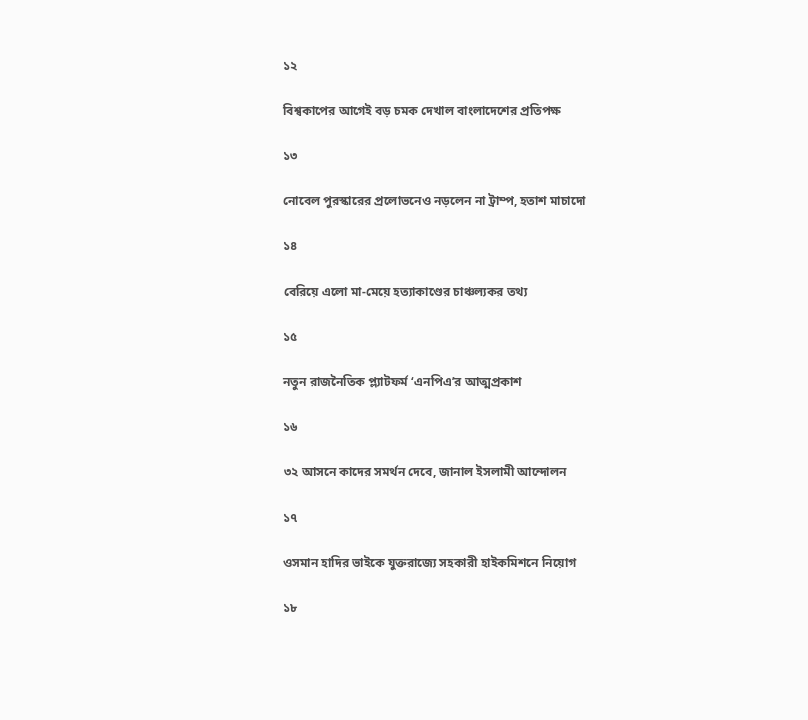১২

বিশ্বকাপের আগেই বড় চমক দেখাল বাংলাদেশের প্রতিপক্ষ

১৩

নোবেল পুরস্কারের প্রলোভনেও নড়লেন না ট্রাম্প, হতাশ মাচাদো

১৪

বেরিয়ে এলো মা-মেয়ে হত্যাকাণ্ডের চাঞ্চল্যকর তথ্য

১৫

নতুন রাজনৈতিক প্ল্যাটফর্ম ‘এনপিএ’র আত্মপ্রকাশ

১৬

৩২ আসনে কাদের সমর্থন দেবে, জানাল ইসলামী আন্দোলন

১৭

ওসমান হাদির ভাইকে যুক্তরাজ্যে সহকারী হাইকমিশনে নিয়োগ

১৮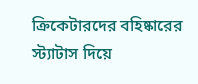ক্রিকেটারদের বহিষ্কারের স্ট্যাটাস দিয়ে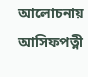আলোচনায় আসিফপত্নী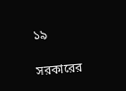১৯

সরকারের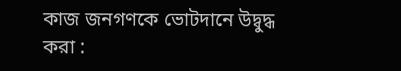কাজ জনগণকে ভোটদানে উদ্বুদ্ধ করা :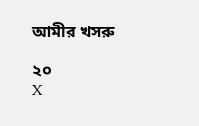আমীর খসরু

২০
X